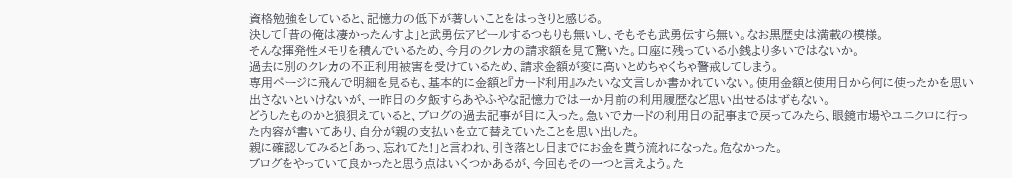資格勉強をしていると、記憶力の低下が著しいことをはっきりと感じる。
決して「昔の俺は凄かったんすよ」と武勇伝アピールするつもりも無いし、そもそも武勇伝すら無い。なお黒歴史は満載の模様。
そんな揮発性メモリを積んでいるため、今月のクレカの請求額を見て驚いた。口座に残っている小銭より多いではないか。
過去に別のクレカの不正利用被害を受けているため、請求金額が変に高いとめちゃくちゃ警戒してしまう。
専用ページに飛んで明細を見るも、基本的に金額と『カード利用』みたいな文言しか書かれていない。使用金額と使用日から何に使ったかを思い出さないといけないが、一昨日の夕飯すらあやふやな記憶力では一か月前の利用履歴など思い出せるはずもない。
どうしたものかと狼狽えていると、ブログの過去記事が目に入った。急いでカードの利用日の記事まで戻ってみたら、眼鏡市場やユニクロに行った内容が書いてあり、自分が親の支払いを立て替えていたことを思い出した。
親に確認してみると「あっ、忘れてた!」と言われ、引き落とし日までにお金を貰う流れになった。危なかった。
ブログをやっていて良かったと思う点はいくつかあるが、今回もその一つと言えよう。た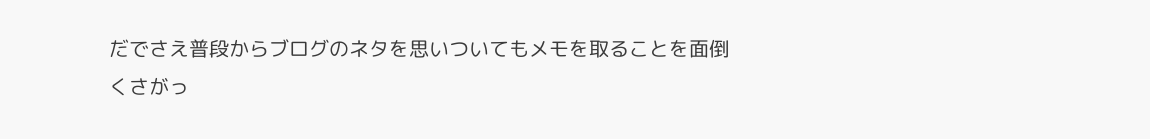だでさえ普段からブログのネタを思いついてもメモを取ることを面倒くさがっ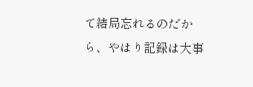て結局忘れるのだから、やはり記録は大事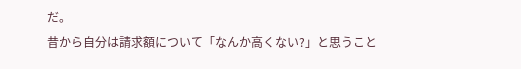だ。
昔から自分は請求額について「なんか高くない?」と思うこと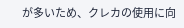が多いため、クレカの使用に向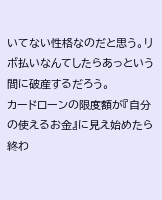いてない性格なのだと思う。リボ払いなんてしたらあっという間に破産するだろう。
カードローンの限度額が『自分の使えるお金』に見え始めたら終わ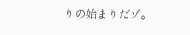りの始まりだゾ。